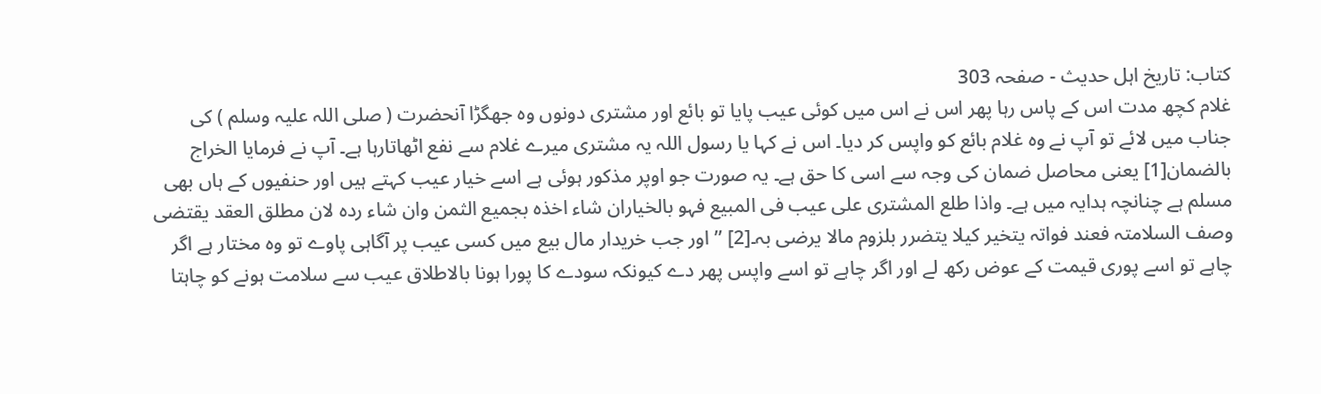کتاب: تاریخ اہل حدیث - صفحہ 303
غلام کچھ مدت اس کے پاس رہا پھر اس نے اس میں کوئی عیب پایا تو بائع اور مشتری دونوں وہ جھگڑا آنحضرت ( صلی اللہ علیہ وسلم ) کی جناب میں لائے تو آپ نے وہ غلام بائع کو واپس کر دیا۔ اس نے کہا یا رسول اللہ یہ مشتری میرے غلام سے نفع اٹھاتارہا ہے۔ آپ نے فرمایا الخراج بالضمان[1] یعنی محاصل ضمان کی وجہ سے اسی کا حق ہے۔ یہ صورت جو اوپر مذکور ہوئی ہے اسے خیار عیب کہتے ہیں اور حنفیوں کے ہاں بھی مسلم ہے چنانچہ ہدایہ میں ہے۔ واذا طلع المشتری علی عیب فی المبیع فہو بالخیاران شاء اخذہ بجمیع الثمن وان شاء ردہ لان مطلق العقد یقتضی وصف السلامتہ فعند فواتہ یتخیر کیلا یتضرر بلزوم مالا یرضی بہ۔[2] ’’اور جب خریدار مال بیع میں کسی عیب پر آگاہی پاوے تو وہ مختار ہے اگر چاہے تو اسے پوری قیمت کے عوض رکھ لے اور اگر چاہے تو اسے واپس پھر دے کیونکہ سودے کا پورا ہونا بالاطلاق عیب سے سلامت ہونے کو چاہتا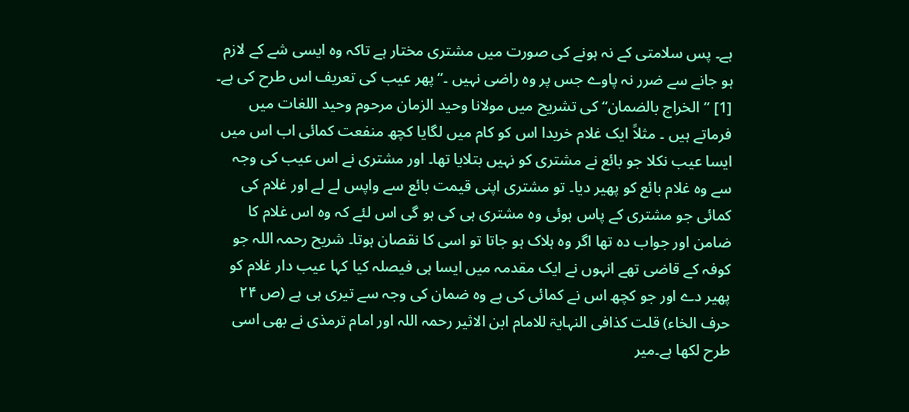ہے۔ پس سلامتی کے نہ ہونے کی صورت میں مشتری مختار ہے تاکہ وہ ایسی شے کے لازم ہو جانے سے ضرر نہ پاوے جس پر وہ راضی نہیں ۔‘‘ پھر عیب کی تعریف اس طرح کی ہے۔
[1] ’’الخراج بالضمان‘‘ کی تشریح میں مولانا وحید الزمان مرحوم وحید اللغات میں فرماتے ہیں ۔ مثلاً ایک غلام خریدا اس کو کام میں لگایا کچھ منفعت کمائی اب اس میں ایسا عیب نکلا جو بائع نے مشتری کو نہیں بتلایا تھا۔ اور مشتری نے اس عیب کی وجہ سے وہ غلام بائع کو پھیر دیا۔ تو مشتری اپنی قیمت بائع سے واپس لے لے اور غلام کی کمائی جو مشتری کے پاس ہوئی وہ مشتری ہی کی ہو گی اس لئے کہ وہ اس غلام کا ضامن اور جواب دہ تھا اگر وہ ہلاک ہو جاتا تو اسی کا نقصان ہوتا۔ شریح رحمہ اللہ جو کوفہ کے قاضی تھے انہوں نے ایک مقدمہ میں ایسا ہی فیصلہ کیا کہا عیب دار غلام کو پھیر دے اور جو کچھ اس نے کمائی کی ہے وہ ضمان کی وجہ سے تیری ہی ہے (ص ۲۴ حرف الخاء) قلت کذافی النہایۃ للامام ابن الاثیر رحمہ اللہ اور امام ترمذی نے بھی اسی طرح لکھا ہے۔میر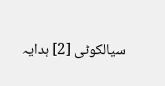سیالکوٹی [2] ہدایہ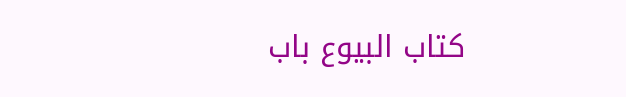کتاب البیوع باب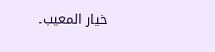خیار المعیب۔